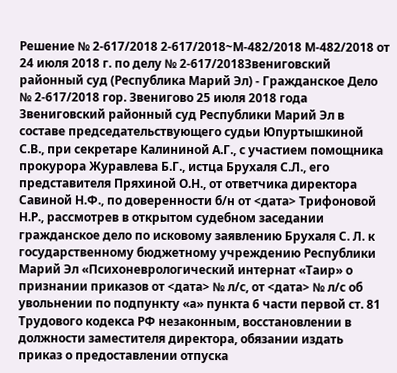Решение № 2-617/2018 2-617/2018~М-482/2018 М-482/2018 от 24 июля 2018 г. по делу № 2-617/2018Звениговский районный суд (Республика Марий Эл) - Гражданское Дело № 2-617/2018 гор. Звенигово 25 июля 2018 года Звениговский районный суд Республики Марий Эл в составе председательствующего судьи Юпуртышкиной С.В., при секретаре Калининой А.Г., с участием помощника прокурора Журавлева Б.Г., истца Брухаля С.Л., его представителя Пряхиной О.Н., от ответчика директора Савиной Н.Ф., по доверенности б/н от <дата> Трифоновой Н.Р., рассмотрев в открытом судебном заседании гражданское дело по исковому заявлению Брухаля С. Л. к государственному бюджетному учреждению Республики Марий Эл «Психоневрологический интернат «Таир» о признании приказов от <дата> № л/с, от <дата> № л/с об увольнении по подпункту «а» пункта 6 части первой ст. 81 Трудового кодекса РФ незаконным, восстановлении в должности заместителя директора, обязании издать приказ о предоставлении отпуска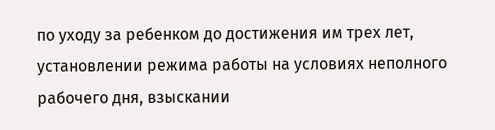по уходу за ребенком до достижения им трех лет, установлении режима работы на условиях неполного рабочего дня, взыскании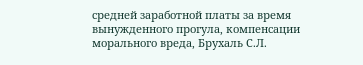средней заработной платы за время вынужденного прогула, компенсации морального вреда, Брухаль С.Л.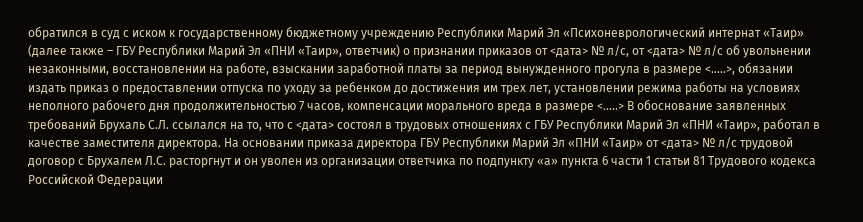обратился в суд с иском к государственному бюджетному учреждению Республики Марий Эл «Психоневрологический интернат «Таир» (далее также – ГБУ Республики Марий Эл «ПНИ «Таир», ответчик) о признании приказов от <дата> № л/с, от <дата> № л/с об увольнении незаконными, восстановлении на работе, взыскании заработной платы за период вынужденного прогула в размере <.....>, обязании издать приказ о предоставлении отпуска по уходу за ребенком до достижения им трех лет, установлении режима работы на условиях неполного рабочего дня продолжительностью 7 часов, компенсации морального вреда в размере <.....> В обоснование заявленных требований Брухаль С.Л. ссылался на то, что с <дата> состоял в трудовых отношениях с ГБУ Республики Марий Эл «ПНИ «Таир», работал в качестве заместителя директора. На основании приказа директора ГБУ Республики Марий Эл «ПНИ «Таир» от <дата> № л/с трудовой договор с Брухалем Л.С. расторгнут и он уволен из организации ответчика по подпункту «а» пункта 6 части 1 статьи 81 Трудового кодекса Российской Федерации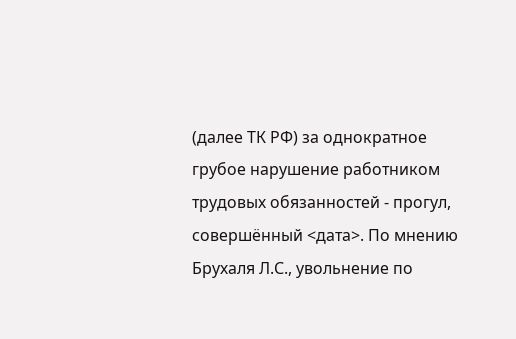(далее ТК РФ) за однократное грубое нарушение работником трудовых обязанностей - прогул, совершённый <дата>. По мнению Брухаля Л.С., увольнение по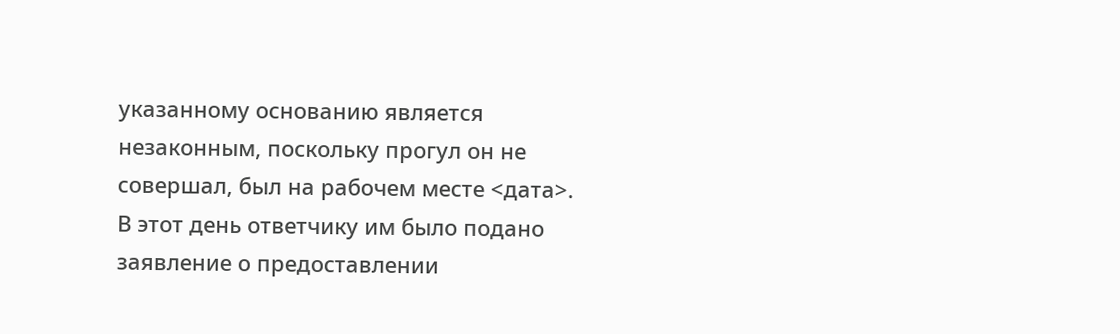указанному основанию является незаконным, поскольку прогул он не совершал, был на рабочем месте <дата>. В этот день ответчику им было подано заявление о предоставлении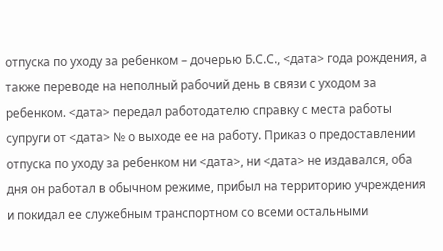отпуска по уходу за ребенком – дочерью Б.С.С., <дата> года рождения, а также переводе на неполный рабочий день в связи с уходом за ребенком. <дата> передал работодателю справку с места работы супруги от <дата> № о выходе ее на работу. Приказ о предоставлении отпуска по уходу за ребенком ни <дата>, ни <дата> не издавался, оба дня он работал в обычном режиме, прибыл на территорию учреждения и покидал ее служебным транспортном со всеми остальными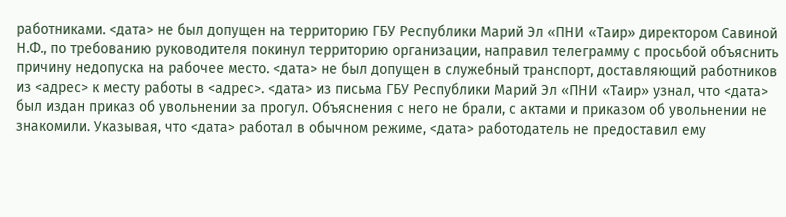работниками. <дата> не был допущен на территорию ГБУ Республики Марий Эл «ПНИ «Таир» директором Савиной Н.Ф., по требованию руководителя покинул территорию организации, направил телеграмму с просьбой объяснить причину недопуска на рабочее место. <дата> не был допущен в служебный транспорт, доставляющий работников из <адрес> к месту работы в <адрес>. <дата> из письма ГБУ Республики Марий Эл «ПНИ «Таир» узнал, что <дата> был издан приказ об увольнении за прогул. Объяснения с него не брали, с актами и приказом об увольнении не знакомили. Указывая, что <дата> работал в обычном режиме, <дата> работодатель не предоставил ему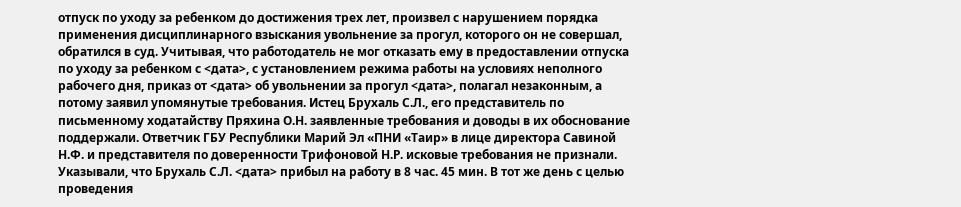отпуск по уходу за ребенком до достижения трех лет, произвел с нарушением порядка применения дисциплинарного взыскания увольнение за прогул, которого он не совершал, обратился в суд. Учитывая, что работодатель не мог отказать ему в предоставлении отпуска по уходу за ребенком с <дата>, с установлением режима работы на условиях неполного рабочего дня, приказ от <дата> об увольнении за прогул <дата>, полагал незаконным, а потому заявил упомянутые требования. Истец Брухаль С.Л., его представитель по письменному ходатайству Пряхина О.Н. заявленные требования и доводы в их обоснование поддержали. Ответчик ГБУ Республики Марий Эл «ПНИ «Таир» в лице директора Савиной Н.Ф. и представителя по доверенности Трифоновой Н.Р. исковые требования не признали. Указывали, что Брухаль С.Л. <дата> прибыл на работу в 8 час. 45 мин. В тот же день с целью проведения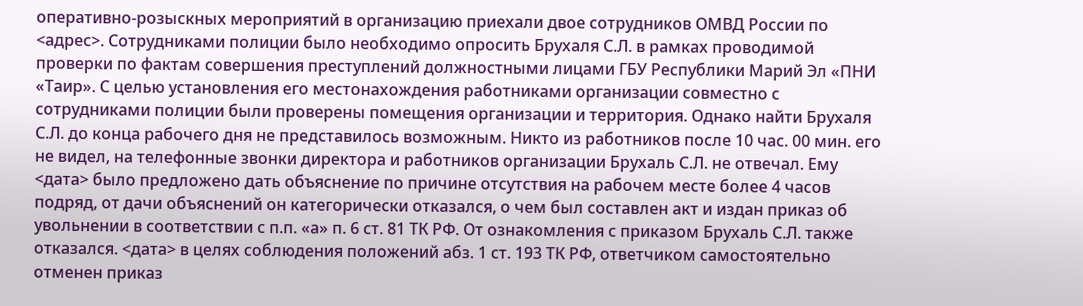оперативно-розыскных мероприятий в организацию приехали двое сотрудников ОМВД России по <адрес>. Сотрудниками полиции было необходимо опросить Брухаля С.Л. в рамках проводимой проверки по фактам совершения преступлений должностными лицами ГБУ Республики Марий Эл «ПНИ «Таир». С целью установления его местонахождения работниками организации совместно с сотрудниками полиции были проверены помещения организации и территория. Однако найти Брухаля С.Л. до конца рабочего дня не представилось возможным. Никто из работников после 10 час. 00 мин. его не видел, на телефонные звонки директора и работников организации Брухаль С.Л. не отвечал. Ему <дата> было предложено дать объяснение по причине отсутствия на рабочем месте более 4 часов подряд, от дачи объяснений он категорически отказался, о чем был составлен акт и издан приказ об увольнении в соответствии с п.п. «а» п. 6 ст. 81 ТК РФ. От ознакомления с приказом Брухаль С.Л. также отказался. <дата> в целях соблюдения положений абз. 1 ст. 193 ТК РФ, ответчиком самостоятельно отменен приказ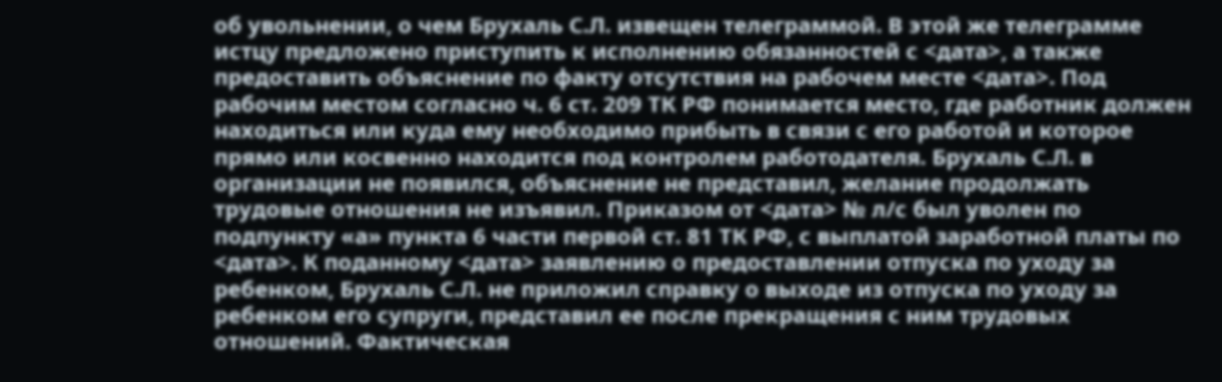об увольнении, о чем Брухаль С.Л. извещен телеграммой. В этой же телеграмме истцу предложено приступить к исполнению обязанностей с <дата>, а также предоставить объяснение по факту отсутствия на рабочем месте <дата>. Под рабочим местом согласно ч. 6 ст. 209 ТК РФ понимается место, где работник должен находиться или куда ему необходимо прибыть в связи с его работой и которое прямо или косвенно находится под контролем работодателя. Брухаль С.Л. в организации не появился, объяснение не представил, желание продолжать трудовые отношения не изъявил. Приказом от <дата> № л/с был уволен по подпункту «а» пункта 6 части первой ст. 81 ТК РФ, с выплатой заработной платы по <дата>. К поданному <дата> заявлению о предоставлении отпуска по уходу за ребенком, Брухаль С.Л. не приложил справку о выходе из отпуска по уходу за ребенком его супруги, представил ее после прекращения с ним трудовых отношений. Фактическая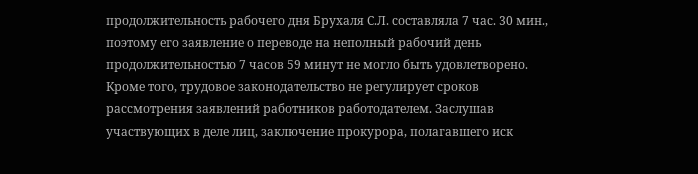продолжительность рабочего дня Брухаля С.Л. составляла 7 час. 30 мин., поэтому его заявление о переводе на неполный рабочий день продолжительностью 7 часов 59 минут не могло быть удовлетворено. Кроме того, трудовое законодательство не регулирует сроков рассмотрения заявлений работников работодателем. Заслушав участвующих в деле лиц, заключение прокурора, полагавшего иск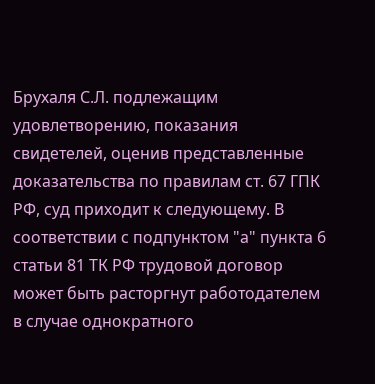Брухаля С.Л. подлежащим удовлетворению, показания свидетелей, оценив представленные доказательства по правилам ст. 67 ГПК РФ, суд приходит к следующему. В соответствии с подпунктом "а" пункта 6 статьи 81 ТК РФ трудовой договор может быть расторгнут работодателем в случае однократного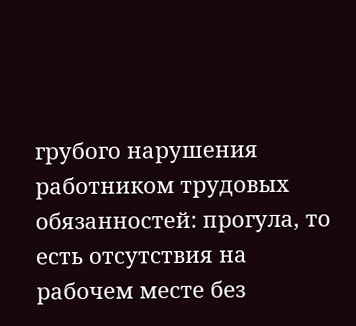грубого нарушения работником трудовых обязанностей: прогула, то есть отсутствия на рабочем месте без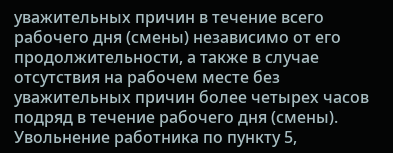уважительных причин в течение всего рабочего дня (смены) независимо от его продолжительности, а также в случае отсутствия на рабочем месте без уважительных причин более четырех часов подряд в течение рабочего дня (смены). Увольнение работника по пункту 5,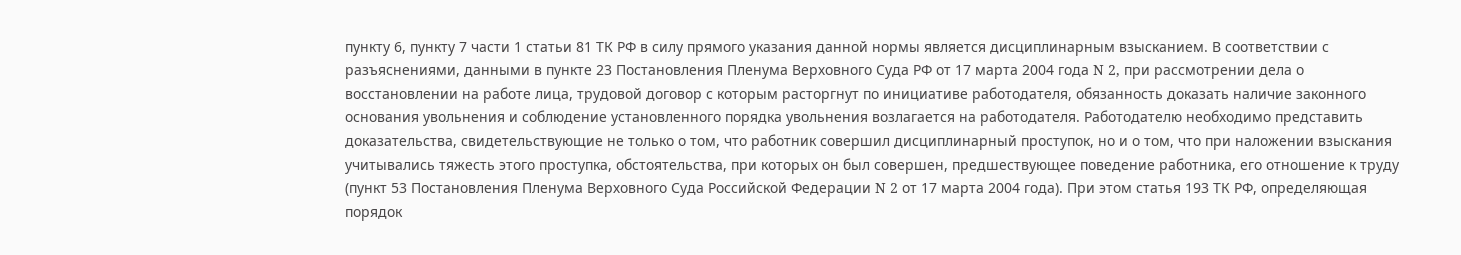пункту 6, пункту 7 части 1 статьи 81 ТК РФ в силу прямого указания данной нормы является дисциплинарным взысканием. В соответствии с разъяснениями, данными в пункте 23 Постановления Пленума Верховного Суда РФ от 17 марта 2004 года N 2, при рассмотрении дела о восстановлении на работе лица, трудовой договор с которым расторгнут по инициативе работодателя, обязанность доказать наличие законного основания увольнения и соблюдение установленного порядка увольнения возлагается на работодателя. Работодателю необходимо представить доказательства, свидетельствующие не только о том, что работник совершил дисциплинарный проступок, но и о том, что при наложении взыскания учитывались тяжесть этого проступка, обстоятельства, при которых он был совершен, предшествующее поведение работника, его отношение к труду (пункт 53 Постановления Пленума Верховного Суда Российской Федерации N 2 от 17 марта 2004 года). При этом статья 193 ТК РФ, определяющая порядок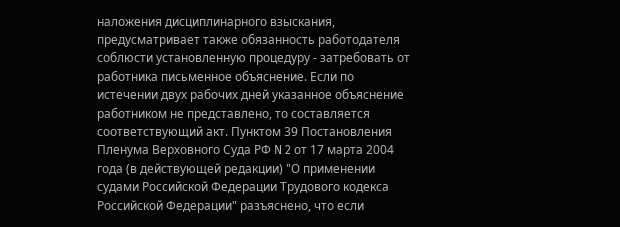наложения дисциплинарного взыскания, предусматривает также обязанность работодателя соблюсти установленную процедуру - затребовать от работника письменное объяснение. Если по истечении двух рабочих дней указанное объяснение работником не представлено, то составляется соответствующий акт. Пунктом 39 Постановления Пленума Верховного Суда РФ N 2 от 17 марта 2004 года (в действующей редакции) "О применении судами Российской Федерации Трудового кодекса Российской Федерации" разъяснено, что если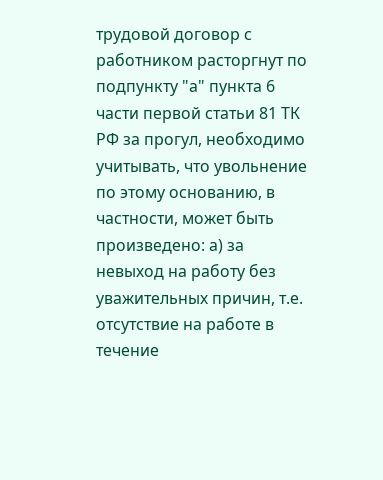трудовой договор с работником расторгнут по подпункту "а" пункта 6 части первой статьи 81 ТК РФ за прогул, необходимо учитывать, что увольнение по этому основанию, в частности, может быть произведено: а) за невыход на работу без уважительных причин, т.е. отсутствие на работе в течение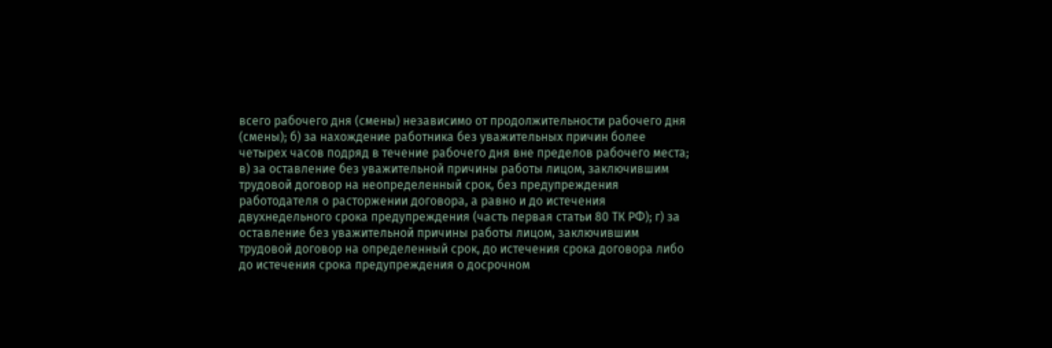всего рабочего дня (смены) независимо от продолжительности рабочего дня (смены); б) за нахождение работника без уважительных причин более четырех часов подряд в течение рабочего дня вне пределов рабочего места; в) за оставление без уважительной причины работы лицом, заключившим трудовой договор на неопределенный срок, без предупреждения работодателя о расторжении договора, а равно и до истечения двухнедельного срока предупреждения (часть первая статьи 80 ТК РФ); г) за оставление без уважительной причины работы лицом, заключившим трудовой договор на определенный срок, до истечения срока договора либо до истечения срока предупреждения о досрочном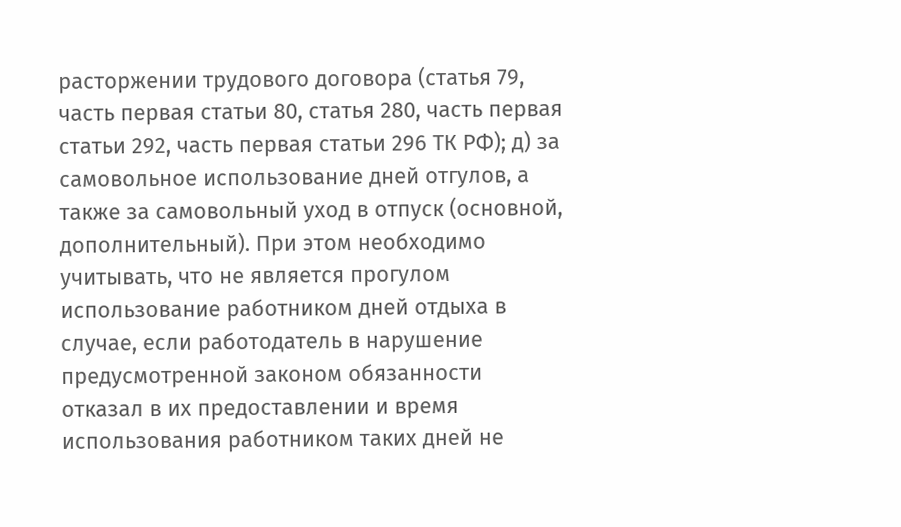расторжении трудового договора (статья 79, часть первая статьи 80, статья 280, часть первая статьи 292, часть первая статьи 296 ТК РФ); д) за самовольное использование дней отгулов, а также за самовольный уход в отпуск (основной, дополнительный). При этом необходимо учитывать, что не является прогулом использование работником дней отдыха в случае, если работодатель в нарушение предусмотренной законом обязанности отказал в их предоставлении и время использования работником таких дней не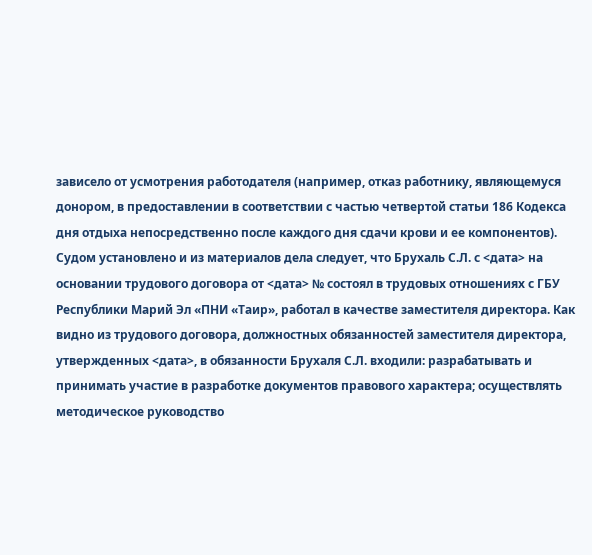зависело от усмотрения работодателя (например, отказ работнику, являющемуся донором, в предоставлении в соответствии с частью четвертой статьи 186 Кодекса дня отдыха непосредственно после каждого дня сдачи крови и ее компонентов). Судом установлено и из материалов дела следует, что Брухаль С.Л. с <дата> на основании трудового договора от <дата> № состоял в трудовых отношениях с ГБУ Республики Марий Эл «ПНИ «Таир», работал в качестве заместителя директора. Как видно из трудового договора, должностных обязанностей заместителя директора, утвержденных <дата>, в обязанности Брухаля С.Л. входили: разрабатывать и принимать участие в разработке документов правового характера; осуществлять методическое руководство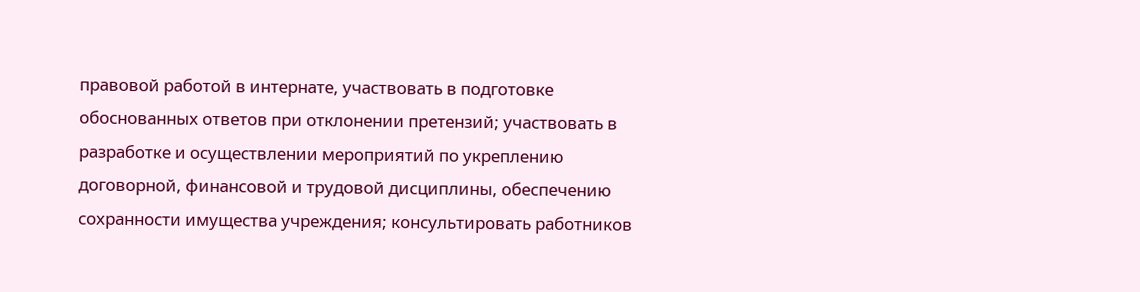правовой работой в интернате, участвовать в подготовке обоснованных ответов при отклонении претензий; участвовать в разработке и осуществлении мероприятий по укреплению договорной, финансовой и трудовой дисциплины, обеспечению сохранности имущества учреждения; консультировать работников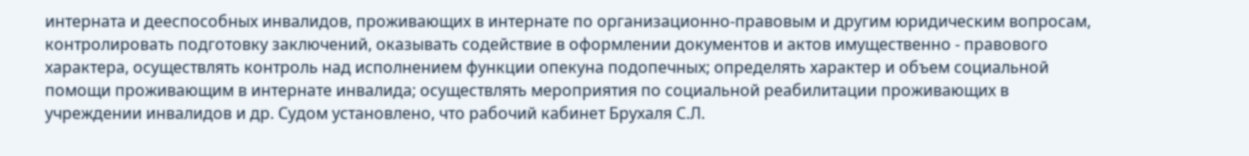интерната и дееспособных инвалидов, проживающих в интернате по организационно-правовым и другим юридическим вопросам, контролировать подготовку заключений, оказывать содействие в оформлении документов и актов имущественно - правового характера, осуществлять контроль над исполнением функции опекуна подопечных; определять характер и объем социальной помощи проживающим в интернате инвалида; осуществлять мероприятия по социальной реабилитации проживающих в учреждении инвалидов и др. Судом установлено, что рабочий кабинет Брухаля С.Л.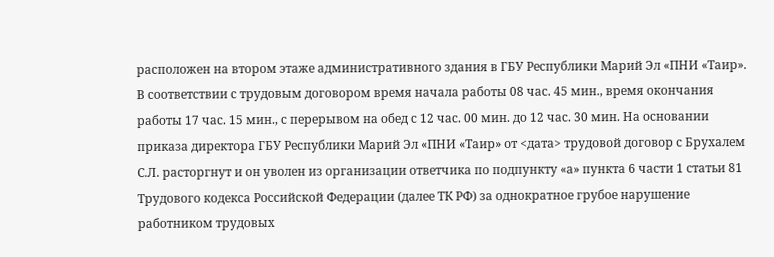расположен на втором этаже административного здания в ГБУ Республики Марий Эл «ПНИ «Таир». В соответствии с трудовым договором время начала работы 08 час. 45 мин., время окончания работы 17 час. 15 мин., с перерывом на обед с 12 час. 00 мин. до 12 час. 30 мин. На основании приказа директора ГБУ Республики Марий Эл «ПНИ «Таир» от <дата> трудовой договор с Брухалем С.Л. расторгнут и он уволен из организации ответчика по подпункту «а» пункта 6 части 1 статьи 81 Трудового кодекса Российской Федерации (далее ТК РФ) за однократное грубое нарушение работником трудовых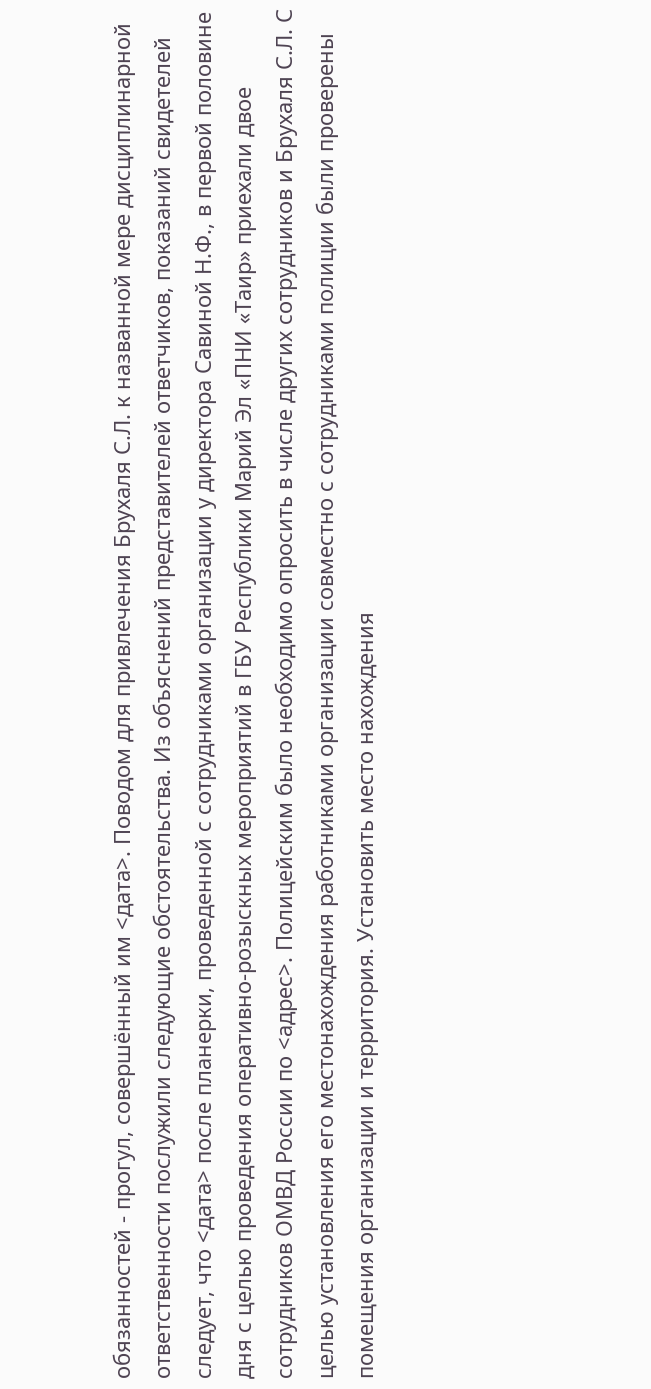обязанностей - прогул, совершённый им <дата>. Поводом для привлечения Брухаля С.Л. к названной мере дисциплинарной ответственности послужили следующие обстоятельства. Из объяснений представителей ответчиков, показаний свидетелей следует, что <дата> после планерки, проведенной с сотрудниками организации у директора Савиной Н.Ф., в первой половине дня с целью проведения оперативно-розыскных мероприятий в ГБУ Республики Марий Эл «ПНИ «Таир» приехали двое сотрудников ОМВД России по <адрес>. Полицейским было необходимо опросить в числе других сотрудников и Брухаля С.Л. С целью установления его местонахождения работниками организации совместно с сотрудниками полиции были проверены помещения организации и территория. Установить место нахождения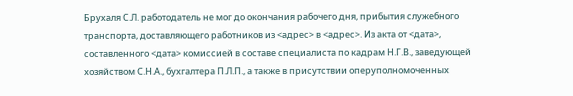Брухаля С.Л. работодатель не мог до окончания рабочего дня, прибытия служебного транспорта, доставляющего работников из <адрес> в <адрес>. Из акта от <дата>, составленного <дата> комиссией в составе специалиста по кадрам Н.Г.В., заведующей хозяйством С.Н.А., бухгалтера П.Л.П., а также в присутствии оперуполномоченных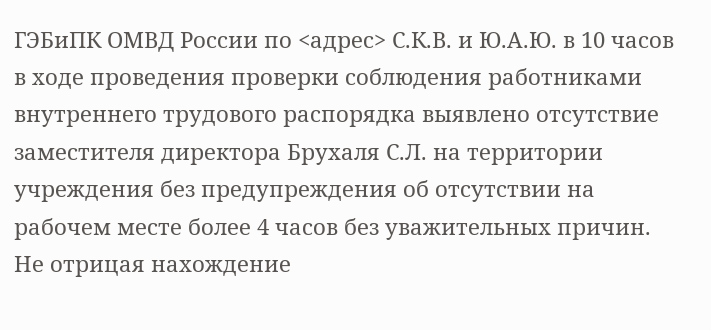ГЭБиПК ОМВД России по <адрес> С.К.В. и Ю.А.Ю. в 10 часов в ходе проведения проверки соблюдения работниками внутреннего трудового распорядка выявлено отсутствие заместителя директора Брухаля С.Л. на территории учреждения без предупреждения об отсутствии на рабочем месте более 4 часов без уважительных причин. Не отрицая нахождение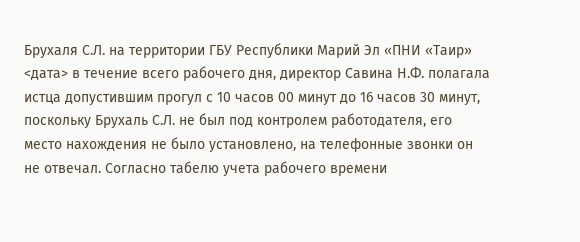Брухаля С.Л. на территории ГБУ Республики Марий Эл «ПНИ «Таир» <дата> в течение всего рабочего дня, директор Савина Н.Ф. полагала истца допустившим прогул с 10 часов 00 минут до 16 часов 30 минут, поскольку Брухаль С.Л. не был под контролем работодателя, его место нахождения не было установлено, на телефонные звонки он не отвечал. Согласно табелю учета рабочего времени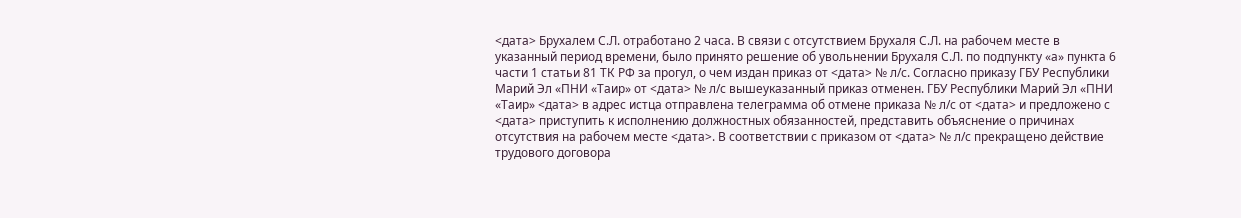<дата> Брухалем С.Л. отработано 2 часа. В связи с отсутствием Брухаля С.Л. на рабочем месте в указанный период времени, было принято решение об увольнении Брухаля С.Л. по подпункту «а» пункта 6 части 1 статьи 81 ТК РФ за прогул, о чем издан приказ от <дата> № л/с. Согласно приказу ГБУ Республики Марий Эл «ПНИ «Таир» от <дата> № л/с вышеуказанный приказ отменен. ГБУ Республики Марий Эл «ПНИ «Таир» <дата> в адрес истца отправлена телеграмма об отмене приказа № л/с от <дата> и предложено с <дата> приступить к исполнению должностных обязанностей, представить объяснение о причинах отсутствия на рабочем месте <дата>. В соответствии с приказом от <дата> № л/с прекращено действие трудового договора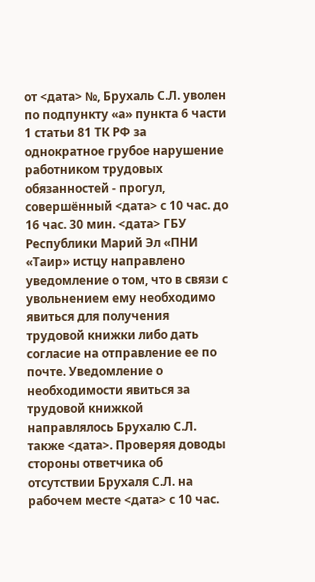от <дата> №, Брухаль С.Л. уволен по подпункту «а» пункта 6 части 1 статьи 81 ТК РФ за однократное грубое нарушение работником трудовых обязанностей - прогул, совершённый <дата> с 10 час. до 16 час. 30 мин. <дата> ГБУ Республики Марий Эл «ПНИ «Таир» истцу направлено уведомление о том, что в связи с увольнением ему необходимо явиться для получения трудовой книжки либо дать согласие на отправление ее по почте. Уведомление о необходимости явиться за трудовой книжкой направлялось Брухалю С.Л. также <дата>. Проверяя доводы стороны ответчика об отсутствии Брухаля С.Л. на рабочем месте <дата> с 10 час.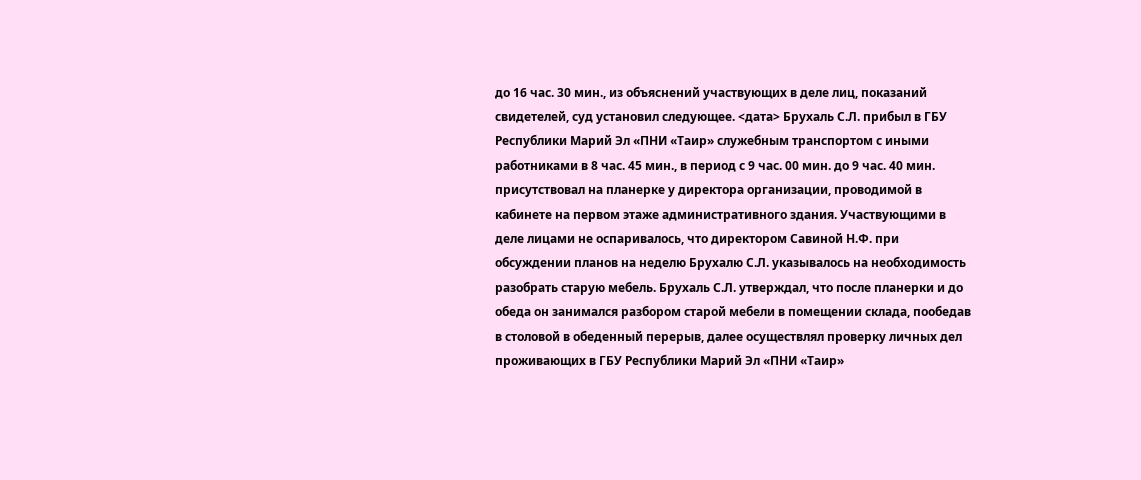до 16 час. 30 мин., из объяснений участвующих в деле лиц, показаний свидетелей, суд установил следующее. <дата> Брухаль С.Л. прибыл в ГБУ Республики Марий Эл «ПНИ «Таир» служебным транспортом с иными работниками в 8 час. 45 мин., в период с 9 час. 00 мин. до 9 час. 40 мин. присутствовал на планерке у директора организации, проводимой в кабинете на первом этаже административного здания. Участвующими в деле лицами не оспаривалось, что директором Савиной Н.Ф. при обсуждении планов на неделю Брухалю С.Л. указывалось на необходимость разобрать старую мебель. Брухаль С.Л. утверждал, что после планерки и до обеда он занимался разбором старой мебели в помещении склада, пообедав в столовой в обеденный перерыв, далее осуществлял проверку личных дел проживающих в ГБУ Республики Марий Эл «ПНИ «Таир»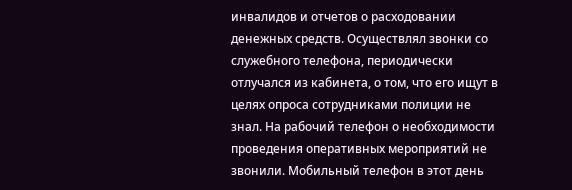инвалидов и отчетов о расходовании денежных средств. Осуществлял звонки со служебного телефона, периодически отлучался из кабинета, о том, что его ищут в целях опроса сотрудниками полиции не знал. На рабочий телефон о необходимости проведения оперативных мероприятий не звонили. Мобильный телефон в этот день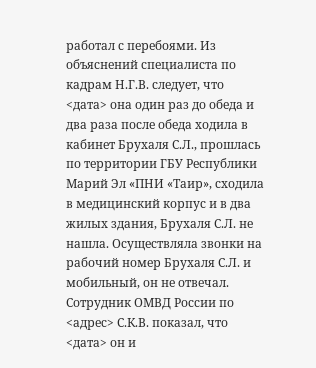работал с перебоями. Из объяснений специалиста по кадрам Н.Г.В. следует, что <дата> она один раз до обеда и два раза после обеда ходила в кабинет Брухаля С.Л., прошлась по территории ГБУ Республики Марий Эл «ПНИ «Таир», сходила в медицинский корпус и в два жилых здания, Брухаля С.Л. не нашла. Осуществляла звонки на рабочий номер Брухаля С.Л. и мобильный, он не отвечал. Сотрудник ОМВД России по <адрес> С.К.В. показал, что <дата> он и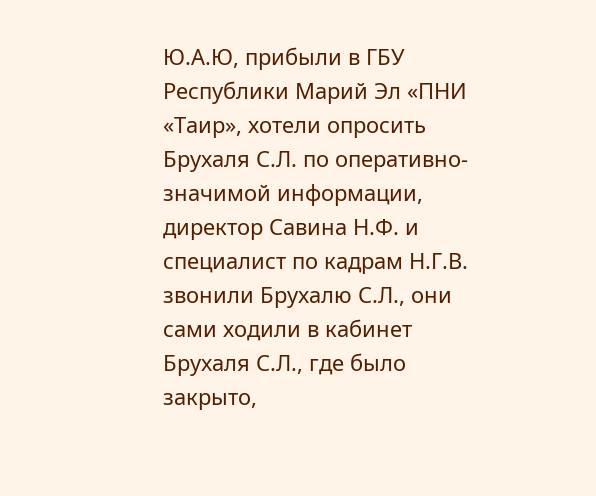Ю.А.Ю, прибыли в ГБУ Республики Марий Эл «ПНИ «Таир», хотели опросить Брухаля С.Л. по оперативно-значимой информации, директор Савина Н.Ф. и специалист по кадрам Н.Г.В. звонили Брухалю С.Л., они сами ходили в кабинет Брухаля С.Л., где было закрыто,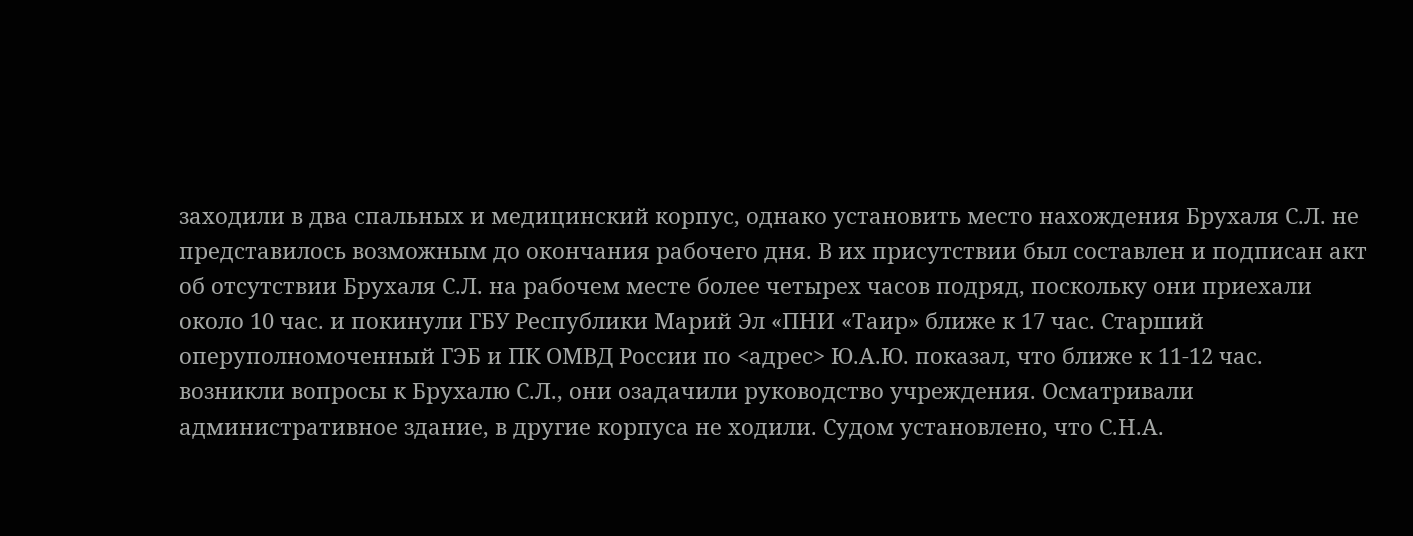заходили в два спальных и медицинский корпус, однако установить место нахождения Брухаля С.Л. не представилось возможным до окончания рабочего дня. В их присутствии был составлен и подписан акт об отсутствии Брухаля С.Л. на рабочем месте более четырех часов подряд, поскольку они приехали около 10 час. и покинули ГБУ Республики Марий Эл «ПНИ «Таир» ближе к 17 час. Старший оперуполномоченный ГЭБ и ПК ОМВД России по <адрес> Ю.А.Ю. показал, что ближе к 11-12 час. возникли вопросы к Брухалю С.Л., они озадачили руководство учреждения. Осматривали административное здание, в другие корпуса не ходили. Судом установлено, что С.Н.А.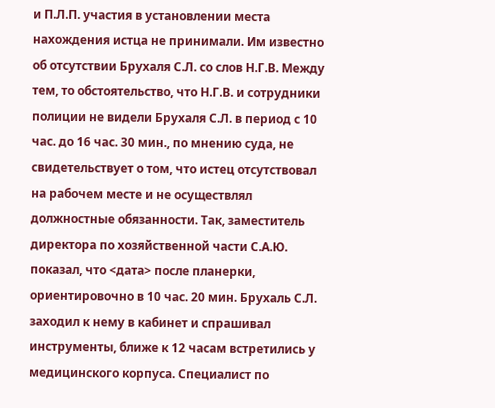и П.Л.П. участия в установлении места нахождения истца не принимали. Им известно об отсутствии Брухаля С.Л. со слов Н.Г.В. Между тем, то обстоятельство, что Н.Г.В. и сотрудники полиции не видели Брухаля С.Л. в период с 10 час. до 16 час. 30 мин., по мнению суда, не свидетельствует о том, что истец отсутствовал на рабочем месте и не осуществлял должностные обязанности. Так, заместитель директора по хозяйственной части С.А.Ю. показал, что <дата> после планерки, ориентировочно в 10 час. 20 мин. Брухаль С.Л. заходил к нему в кабинет и спрашивал инструменты, ближе к 12 часам встретились у медицинского корпуса. Специалист по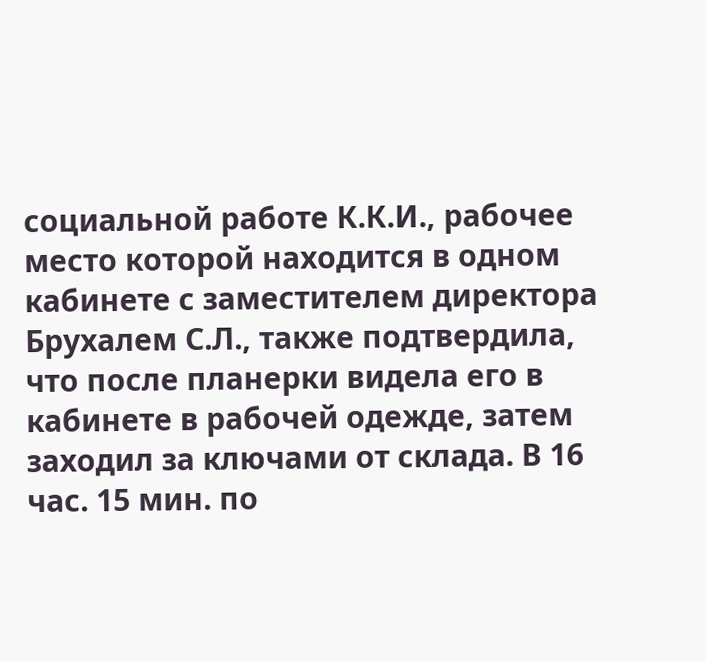социальной работе К.К.И., рабочее место которой находится в одном кабинете с заместителем директора Брухалем С.Л., также подтвердила, что после планерки видела его в кабинете в рабочей одежде, затем заходил за ключами от склада. В 16 час. 15 мин. по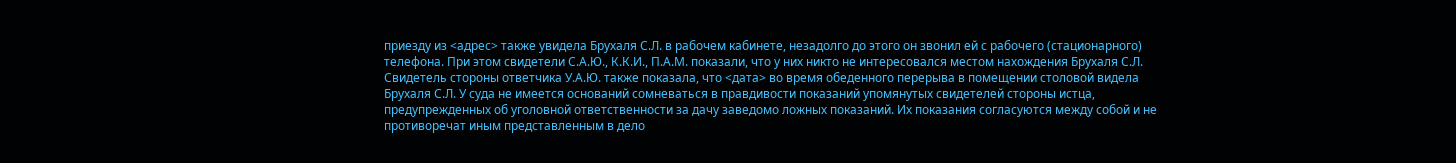приезду из <адрес> также увидела Брухаля С.Л. в рабочем кабинете, незадолго до этого он звонил ей с рабочего (стационарного) телефона. При этом свидетели С.А.Ю., К.К.И., П.А.М. показали, что у них никто не интересовался местом нахождения Брухаля С.Л. Свидетель стороны ответчика У.А.Ю. также показала, что <дата> во время обеденного перерыва в помещении столовой видела Брухаля С.Л. У суда не имеется оснований сомневаться в правдивости показаний упомянутых свидетелей стороны истца, предупрежденных об уголовной ответственности за дачу заведомо ложных показаний. Их показания согласуются между собой и не противоречат иным представленным в дело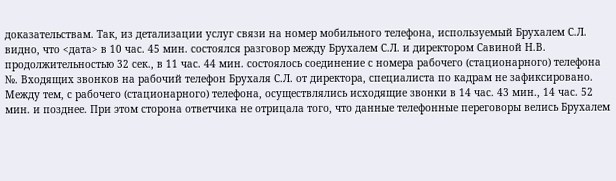доказательствам. Так, из детализации услуг связи на номер мобильного телефона, используемый Брухалем С.Л. видно, что <дата> в 10 час. 45 мин. состоялся разговор между Брухалем С.Л. и директором Савиной Н.В. продолжительностью 32 сек., в 11 час. 44 мин. состоялось соединение с номера рабочего (стационарного) телефона №. Входящих звонков на рабочий телефон Брухаля С.Л. от директора, специалиста по кадрам не зафиксировано. Между тем, с рабочего (стационарного) телефона, осуществлялись исходящие звонки в 14 час. 43 мин., 14 час. 52 мин. и позднее. При этом сторона ответчика не отрицала того, что данные телефонные переговоры велись Брухалем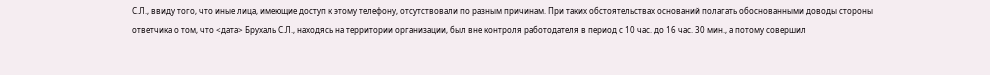С.Л., ввиду того, что иные лица, имеющие доступ к этому телефону, отсутствовали по разным причинам. При таких обстоятельствах оснований полагать обоснованными доводы стороны ответчика о том, что <дата> Брухаль С.Л., находясь на территории организации, был вне контроля работодателя в период с 10 час. до 16 час. 30 мин., а потому совершил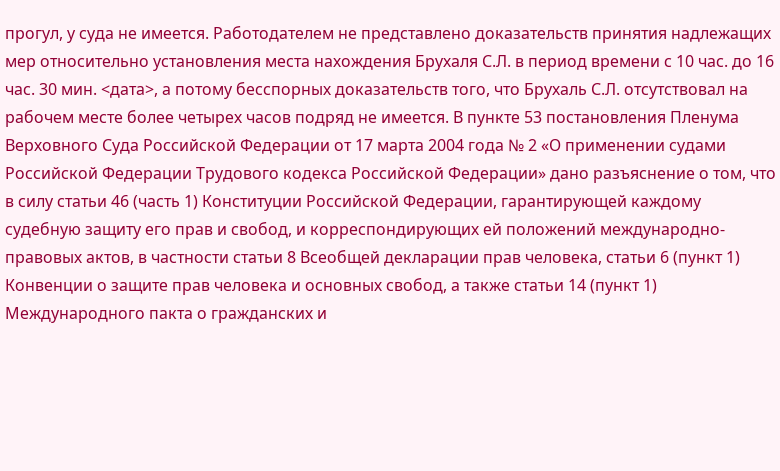прогул, у суда не имеется. Работодателем не представлено доказательств принятия надлежащих мер относительно установления места нахождения Брухаля С.Л. в период времени с 10 час. до 16 час. 30 мин. <дата>, а потому бесспорных доказательств того, что Брухаль С.Л. отсутствовал на рабочем месте более четырех часов подряд не имеется. В пункте 53 постановления Пленума Верховного Суда Российской Федерации от 17 марта 2004 года № 2 «О применении судами Российской Федерации Трудового кодекса Российской Федерации» дано разъяснение о том, что в силу статьи 46 (часть 1) Конституции Российской Федерации, гарантирующей каждому судебную защиту его прав и свобод, и корреспондирующих ей положений международно-правовых актов, в частности статьи 8 Всеобщей декларации прав человека, статьи 6 (пункт 1) Конвенции о защите прав человека и основных свобод, а также статьи 14 (пункт 1) Международного пакта о гражданских и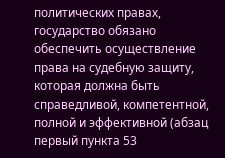политических правах, государство обязано обеспечить осуществление права на судебную защиту, которая должна быть справедливой, компетентной, полной и эффективной (абзац первый пункта 53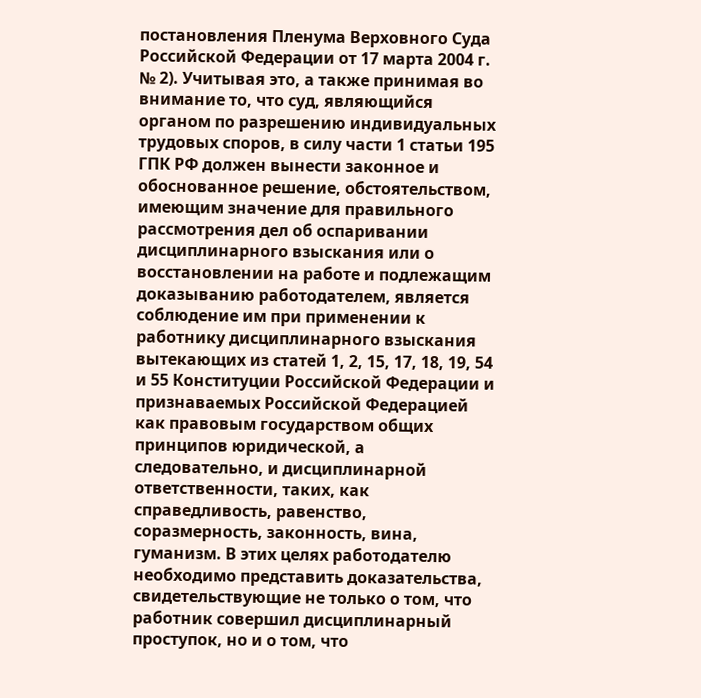постановления Пленума Верховного Суда Российской Федерации от 17 марта 2004 г. № 2). Учитывая это, а также принимая во внимание то, что суд, являющийся органом по разрешению индивидуальных трудовых споров, в силу части 1 статьи 195 ГПК РФ должен вынести законное и обоснованное решение, обстоятельством, имеющим значение для правильного рассмотрения дел об оспаривании дисциплинарного взыскания или о восстановлении на работе и подлежащим доказыванию работодателем, является соблюдение им при применении к работнику дисциплинарного взыскания вытекающих из статей 1, 2, 15, 17, 18, 19, 54 и 55 Конституции Российской Федерации и признаваемых Российской Федерацией как правовым государством общих принципов юридической, а следовательно, и дисциплинарной ответственности, таких, как справедливость, равенство, соразмерность, законность, вина, гуманизм. В этих целях работодателю необходимо представить доказательства, свидетельствующие не только о том, что работник совершил дисциплинарный проступок, но и о том, что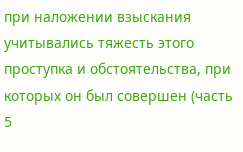при наложении взыскания учитывались тяжесть этого проступка и обстоятельства, при которых он был совершен (часть 5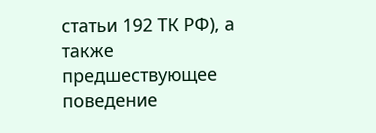статьи 192 ТК РФ), а также предшествующее поведение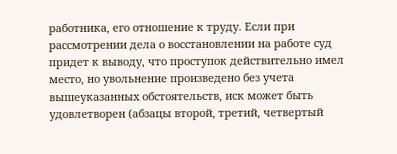работника, его отношение к труду. Если при рассмотрении дела о восстановлении на работе суд придет к выводу, что проступок действительно имел место, но увольнение произведено без учета вышеуказанных обстоятельств, иск может быть удовлетворен (абзацы второй, третий, четвертый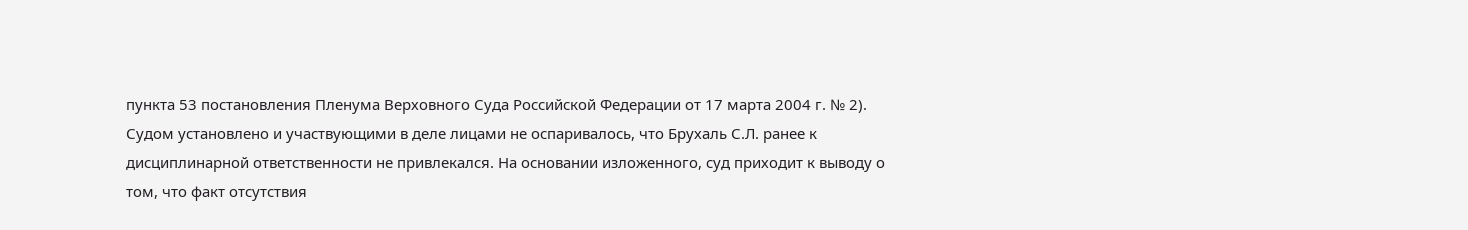пункта 53 постановления Пленума Верховного Суда Российской Федерации от 17 марта 2004 г. № 2). Судом установлено и участвующими в деле лицами не оспаривалось, что Брухаль С.Л. ранее к дисциплинарной ответственности не привлекался. На основании изложенного, суд приходит к выводу о том, что факт отсутствия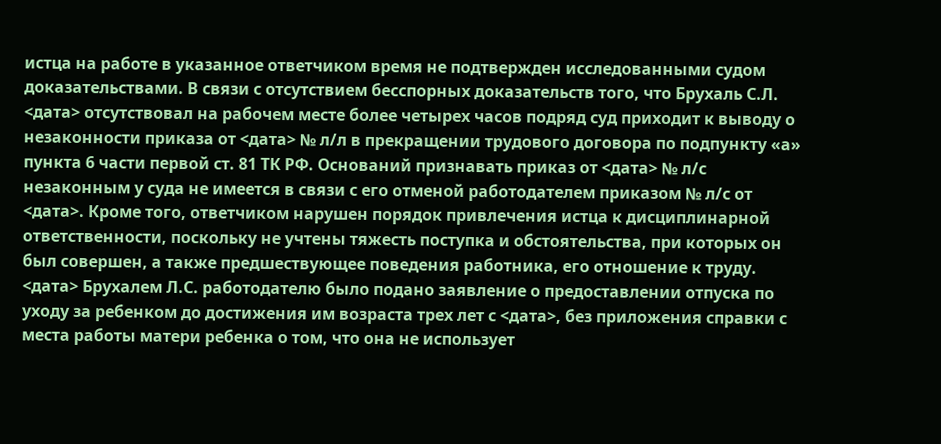истца на работе в указанное ответчиком время не подтвержден исследованными судом доказательствами. В связи с отсутствием бесспорных доказательств того, что Брухаль С.Л. <дата> отсутствовал на рабочем месте более четырех часов подряд суд приходит к выводу о незаконности приказа от <дата> № л/л в прекращении трудового договора по подпункту «а» пункта 6 части первой ст. 81 ТК РФ. Оснований признавать приказ от <дата> № л/с незаконным у суда не имеется в связи с его отменой работодателем приказом № л/с от <дата>. Кроме того, ответчиком нарушен порядок привлечения истца к дисциплинарной ответственности, поскольку не учтены тяжесть поступка и обстоятельства, при которых он был совершен, а также предшествующее поведения работника, его отношение к труду. <дата> Брухалем Л.С. работодателю было подано заявление о предоставлении отпуска по уходу за ребенком до достижения им возраста трех лет с <дата>, без приложения справки с места работы матери ребенка о том, что она не использует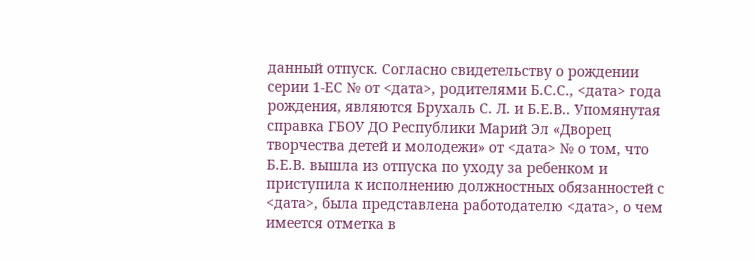данный отпуск. Согласно свидетельству о рождении серии 1-ЕС № от <дата>, родителями Б.С.С., <дата> года рождения, являются Брухаль С. Л. и Б.Е.В.. Упомянутая справка ГБОУ ДО Республики Марий Эл «Дворец творчества детей и молодежи» от <дата> № о том, что Б.Е.В. вышла из отпуска по уходу за ребенком и приступила к исполнению должностных обязанностей с <дата>, была представлена работодателю <дата>, о чем имеется отметка в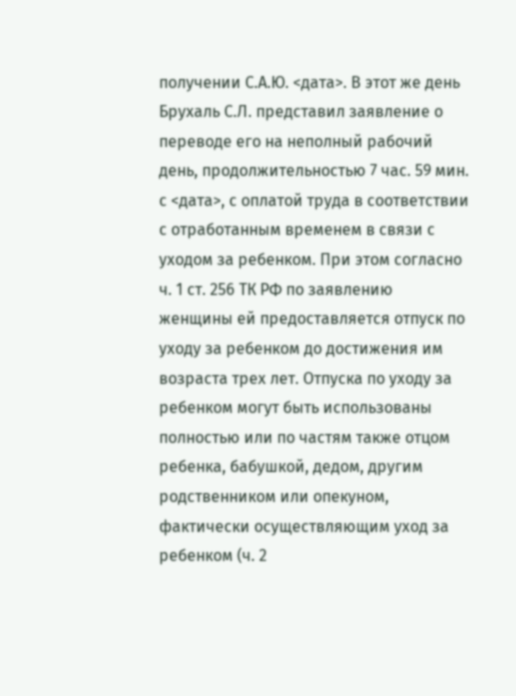получении С.А.Ю. <дата>. В этот же день Брухаль С.Л. представил заявление о переводе его на неполный рабочий день, продолжительностью 7 час. 59 мин. с <дата>, с оплатой труда в соответствии с отработанным временем в связи с уходом за ребенком. При этом согласно ч. 1 ст. 256 ТК РФ по заявлению женщины ей предоставляется отпуск по уходу за ребенком до достижения им возраста трех лет. Отпуска по уходу за ребенком могут быть использованы полностью или по частям также отцом ребенка, бабушкой, дедом, другим родственником или опекуном, фактически осуществляющим уход за ребенком (ч. 2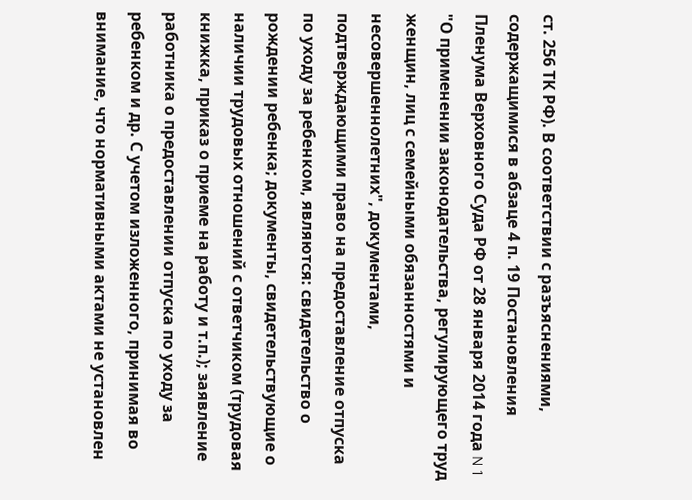ст. 256 ТК РФ). В соответствии с разъяснениями, содержащимися в абзаце 4 п. 19 Постановления Пленума Верховного Суда РФ от 28 января 2014 года N 1 "О применении законодательства, регулирующего труд женщин, лиц с семейными обязанностями и несовершеннолетних", документами, подтверждающими право на предоставление отпуска по уходу за ребенком, являются: свидетельство о рождении ребенка; документы, свидетельствующие о наличии трудовых отношений с ответчиком (трудовая книжка, приказ о приеме на работу и т.п.); заявление работника о предоставлении отпуска по уходу за ребенком и др. С учетом изложенного, принимая во внимание, что нормативными актами не установлен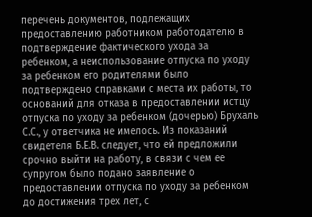перечень документов, подлежащих предоставлению работником работодателю в подтверждение фактического ухода за ребенком, а неиспользование отпуска по уходу за ребенком его родителями было подтверждено справками с места их работы, то оснований для отказа в предоставлении истцу отпуска по уходу за ребенком (дочерью) Брухаль С.С., у ответчика не имелось. Из показаний свидетеля Б.Е.В. следует, что ей предложили срочно выйти на работу, в связи с чем ее супругом было подано заявление о предоставлении отпуска по уходу за ребенком до достижения трех лет, с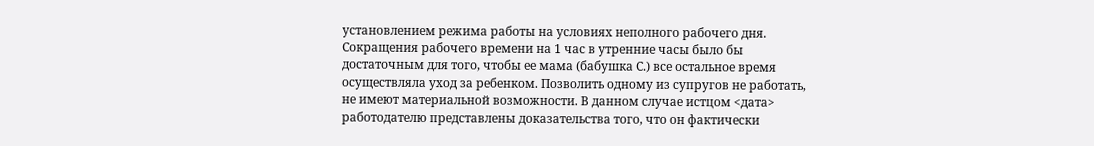установлением режима работы на условиях неполного рабочего дня. Сокращения рабочего времени на 1 час в утренние часы было бы достаточным для того, чтобы ее мама (бабушка С.) все остальное время осуществляла уход за ребенком. Позволить одному из супругов не работать, не имеют материальной возможности. В данном случае истцом <дата> работодателю представлены доказательства того, что он фактически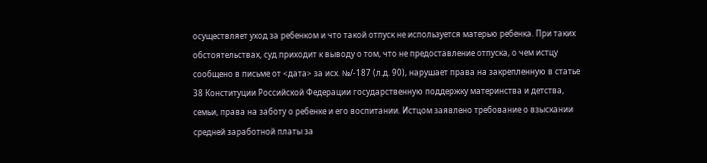осуществляет уход за ребенком и что такой отпуск не используется матерью ребенка. При таких обстоятельствах, суд приходит к выводу о том, что не предоставление отпуска, о чем истцу сообщено в письме от <дата> за исх. №/-187 (л.д. 90), нарушает права на закрепленную в статье 38 Конституции Российской Федерации государственную поддержку материнства и детства, семьи, права на заботу о ребенке и его воспитании. Истцом заявлено требование о взыскании средней заработной платы за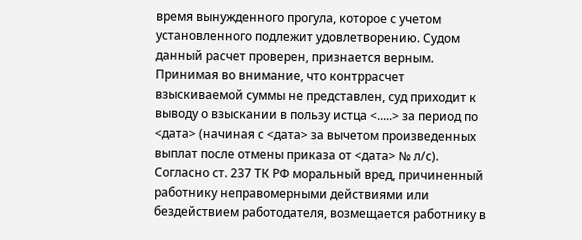время вынужденного прогула, которое с учетом установленного подлежит удовлетворению. Судом данный расчет проверен, признается верным. Принимая во внимание, что контррасчет взыскиваемой суммы не представлен, суд приходит к выводу о взыскании в пользу истца <.....> за период по <дата> (начиная с <дата> за вычетом произведенных выплат после отмены приказа от <дата> № л/с). Согласно ст. 237 ТК РФ моральный вред, причиненный работнику неправомерными действиями или бездействием работодателя, возмещается работнику в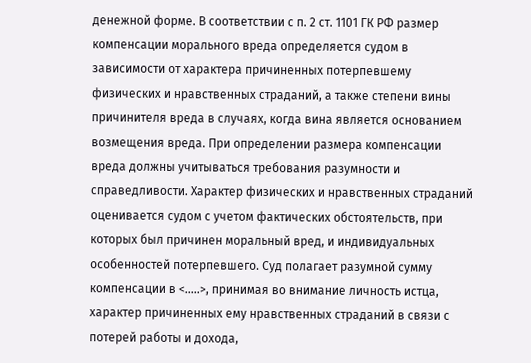денежной форме. В соответствии с п. 2 ст. 1101 ГК РФ размер компенсации морального вреда определяется судом в зависимости от характера причиненных потерпевшему физических и нравственных страданий, а также степени вины причинителя вреда в случаях, когда вина является основанием возмещения вреда. При определении размера компенсации вреда должны учитываться требования разумности и справедливости. Характер физических и нравственных страданий оценивается судом с учетом фактических обстоятельств, при которых был причинен моральный вред, и индивидуальных особенностей потерпевшего. Суд полагает разумной сумму компенсации в <.....>, принимая во внимание личность истца, характер причиненных ему нравственных страданий в связи с потерей работы и дохода,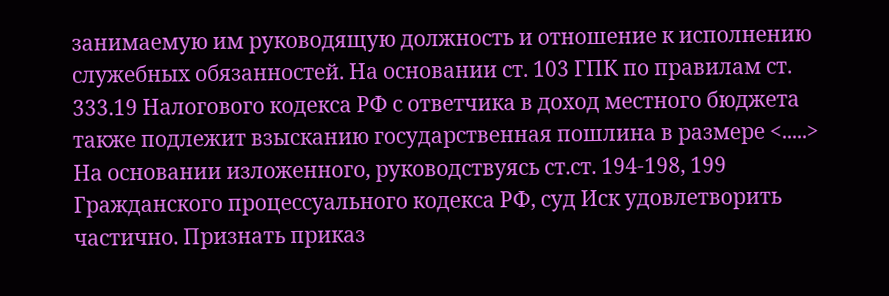занимаемую им руководящую должность и отношение к исполнению служебных обязанностей. На основании ст. 103 ГПК по правилам ст. 333.19 Налогового кодекса РФ с ответчика в доход местного бюджета также подлежит взысканию государственная пошлина в размере <.....> На основании изложенного, руководствуясь ст.ст. 194-198, 199 Гражданского процессуального кодекса РФ, суд Иск удовлетворить частично. Признать приказ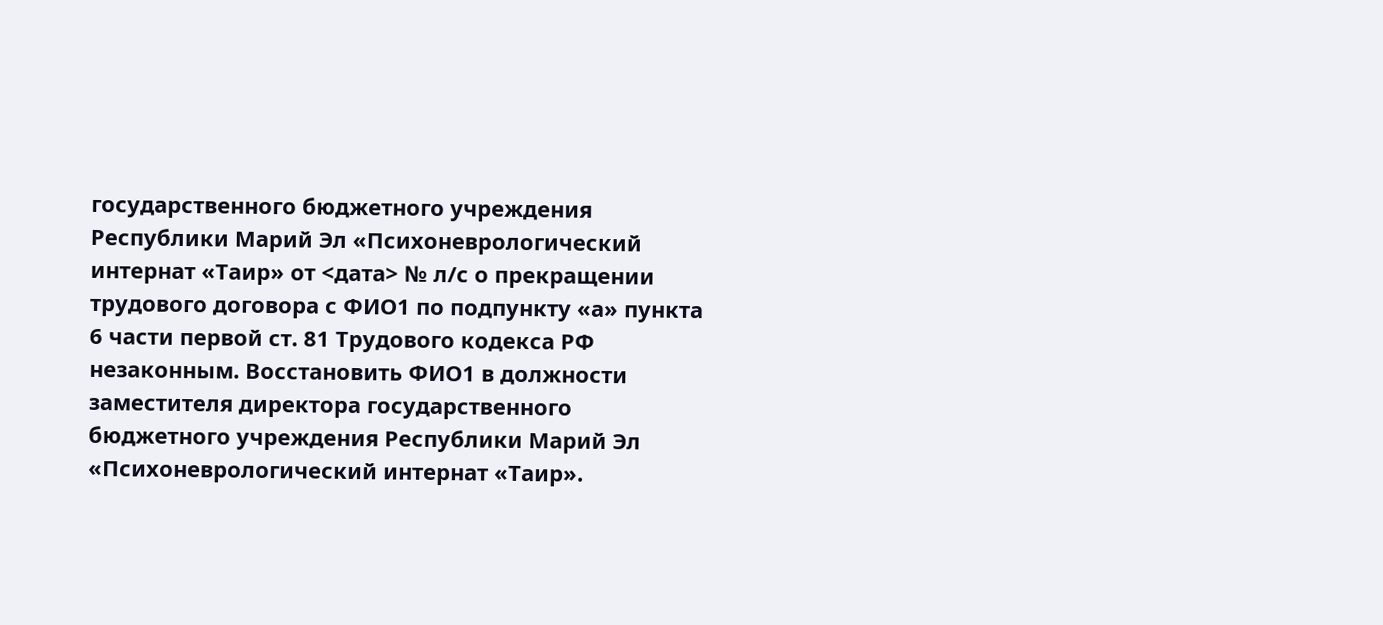государственного бюджетного учреждения Республики Марий Эл «Психоневрологический интернат «Таир» от <дата> № л/с о прекращении трудового договора с ФИО1 по подпункту «а» пункта 6 части первой ст. 81 Трудового кодекса РФ незаконным. Восстановить ФИО1 в должности заместителя директора государственного бюджетного учреждения Республики Марий Эл «Психоневрологический интернат «Таир».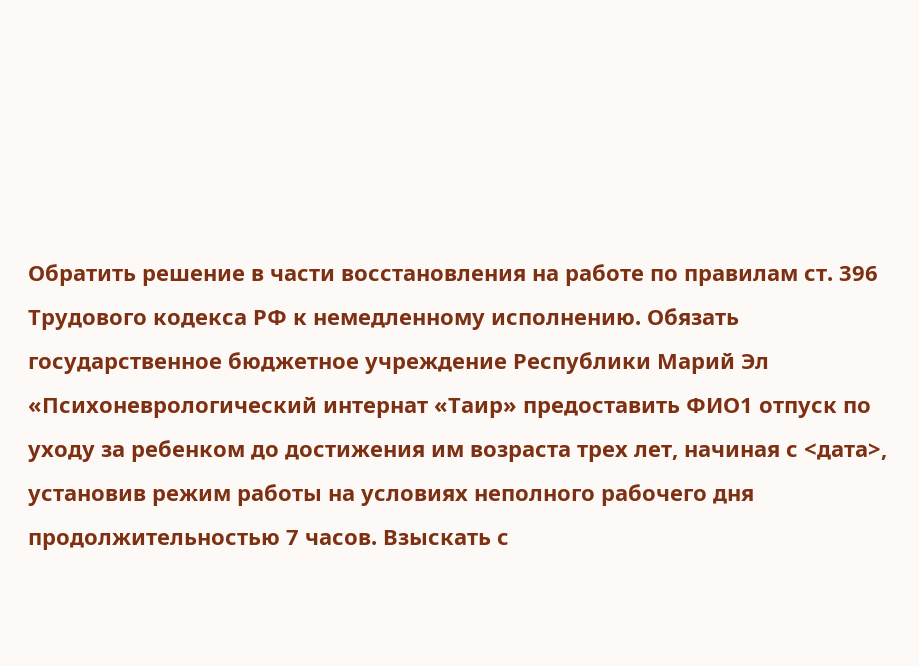Обратить решение в части восстановления на работе по правилам ст. 396 Трудового кодекса РФ к немедленному исполнению. Обязать государственное бюджетное учреждение Республики Марий Эл «Психоневрологический интернат «Таир» предоставить ФИО1 отпуск по уходу за ребенком до достижения им возраста трех лет, начиная с <дата>, установив режим работы на условиях неполного рабочего дня продолжительностью 7 часов. Взыскать с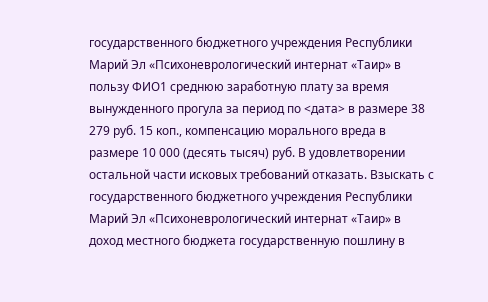государственного бюджетного учреждения Республики Марий Эл «Психоневрологический интернат «Таир» в пользу ФИО1 среднюю заработную плату за время вынужденного прогула за период по <дата> в размере 38 279 руб. 15 коп., компенсацию морального вреда в размере 10 000 (десять тысяч) руб. В удовлетворении остальной части исковых требований отказать. Взыскать с государственного бюджетного учреждения Республики Марий Эл «Психоневрологический интернат «Таир» в доход местного бюджета государственную пошлину в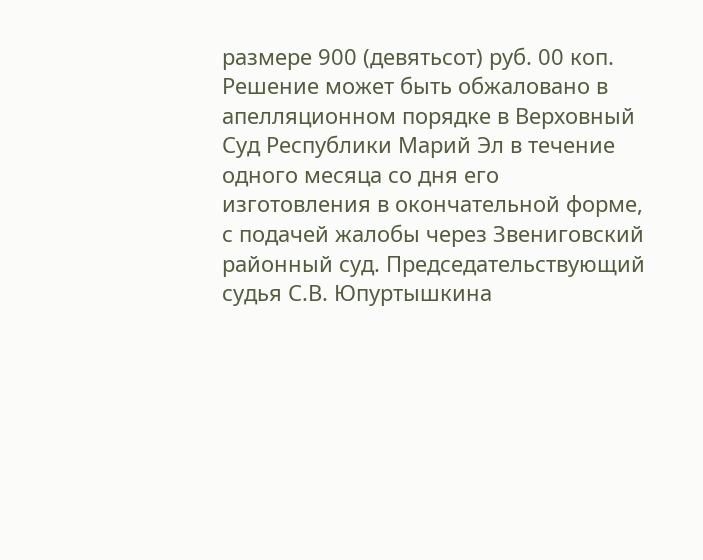размере 900 (девятьсот) руб. 00 коп. Решение может быть обжаловано в апелляционном порядке в Верховный Суд Республики Марий Эл в течение одного месяца со дня его изготовления в окончательной форме, с подачей жалобы через Звениговский районный суд. Председательствующий судья С.В. Юпуртышкина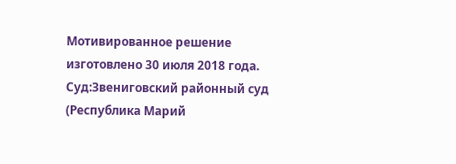Мотивированное решение изготовлено 30 июля 2018 года. Суд:Звениговский районный суд (Республика Марий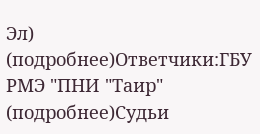Эл) (подробнее)Ответчики:ГБУ РМЭ "ПНИ "Таир" (подробнее)Судьи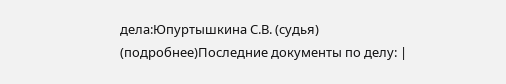дела:Юпуртышкина С.В. (судья) (подробнее)Последние документы по делу: |